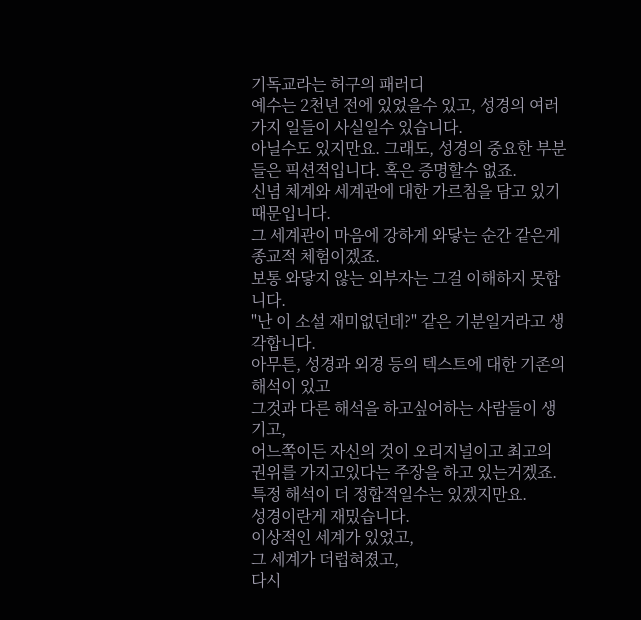기독교라는 허구의 패러디
예수는 2천년 전에 있었을수 있고, 성경의 여러가지 일들이 사실일수 있습니다.
아닐수도 있지만요. 그래도, 성경의 중요한 부분들은 픽션적입니다. 혹은 증명할수 없죠.
신념 체계와 세계관에 대한 가르침을 담고 있기 때문입니다.
그 세계관이 마음에 강하게 와닿는 순간 같은게 종교적 체험이겠죠.
보통 와닿지 않는 외부자는 그걸 이해하지 못합니다.
"난 이 소설 재미없던데?" 같은 기분일거라고 생각합니다.
아무튼, 성경과 외경 등의 텍스트에 대한 기존의 해석이 있고
그것과 다른 해석을 하고싶어하는 사람들이 생기고,
어느쪽이든 자신의 것이 오리지널이고 최고의 권위를 가지고있다는 주장을 하고 있는거겠죠.
특정 해석이 더 정합적일수는 있겠지만요.
성경이란게 재밌습니다.
이상적인 세계가 있었고,
그 세계가 더럽혀졌고,
다시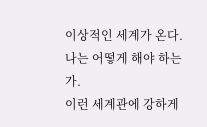이상적인 세계가 온다. 나는 어떻게 해야 하는가.
이런 세계관에 강하게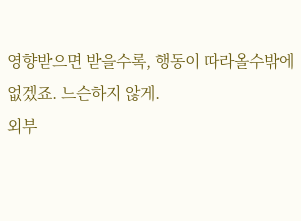영향받으면 받을수록, 행동이 따라올수밖에 없겠죠. 느슨하지 않게.
외부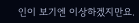인이 보기엔 이상하겠지만요.